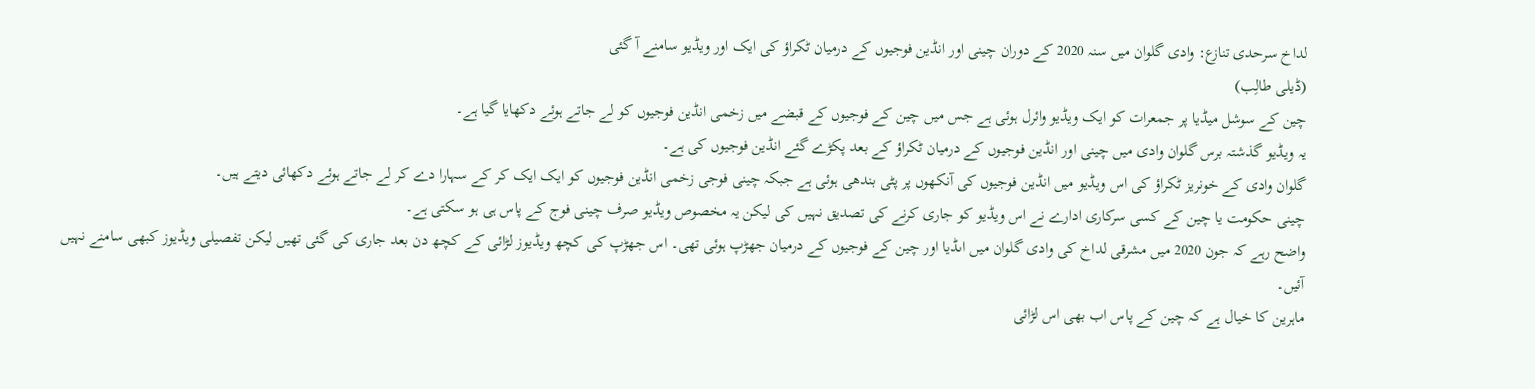لداخ سرحدی تنازع: وادی گلوان میں سنہ 2020 کے دوران چینی اور انڈین فوجیوں کے درمیان ٹکراؤ کی ایک اور ویڈیو سامنے آ گئی
(ڈیلی طالِب)
چین کے سوشل میڈیا پر جمعرات کو ایک ویڈیو وائرل ہوئی ہے جس میں چین کے فوجیوں کے قبضے میں زخمی انڈین فوجیوں کو لے جاتے ہوئے دکھایا گیا ہے۔
یہ ویڈیو گذشتہ برس گلوان وادی میں چینی اور انڈین فوجیوں کے درمیان ٹکراؤ کے بعد پکڑے گئے انڈین فوجیوں کی ہے۔
گلوان وادی کے خونریز ٹکراؤ کی اس ویڈیو میں انڈین فوجیوں کی آنکھوں پر پٹی بندھی ہوئی ہے جبکہ چینی فوجی زخمی انڈین فوجیوں کو ایک ایک کر کے سہارا دے کر لے جاتے ہوئے دکھائی دیتے ہیں۔
چینی حکومت یا چین کے کسی سرکاری ادارے نے اس ویڈیو کو جاری کرنے کی تصدیق نہیں کی لیکن یہ مخصوص ویڈیو صرف چینی فوج کے پاس ہی ہو سکتی ہے۔
واضح رہے کہ جون 2020 میں مشرقی لداخ کی وادی گلوان میں اںڈیا اور چین کے فوجیوں کے درمیان جھڑپ ہوئی تھی۔ اس جھڑپ کی کچھ ویڈیوز لڑائی کے کچھ دن بعد جاری کی گئی تھیں لیکن تفصیلی ویڈیوز کبھی سامنے نہیں آئیں۔
ماہرین کا خیال ہے کہ چین کے پاس اب بھی اس لڑائی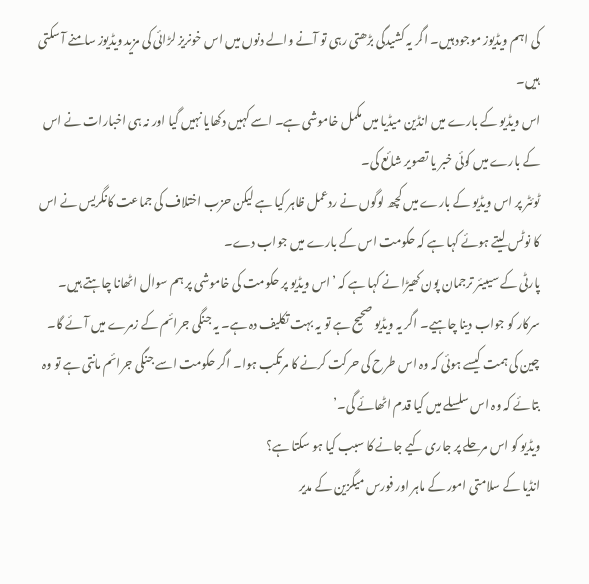کی اہم ویڈیوز موجود ہیں۔ اگر یہ کشیدگی بڑھتی رہی تو آنے والے دنوں میں اس خونریز لڑائی کی مزید ویڈیوز سامنے آ سکتی ہیں۔
اس ویڈیو کے بارے میں انڈین میڈیا میں مکمل خاموشی ہے۔ اسے کہیں دکھايا نہیں گیا اور نہ ہی اخبارات نے اس کے بارے میں کوئی خبر یا تصویر شائع کی۔
ٹوئٹر پر اس ویڈیو کے بارے میں کچھ لوگوں نے ردعمل ظاہر کیا ہے لیکن حزب اختلاف کی جماعت کانگریس نے اس کا نوٹس لیتے ہوئے کہا ہے کہ حکومت اس کے بارے میں جواب دے۔
پارٹی کے سیںیئر ترجمان پون کھیڑا نے کہا ہے کہ ’اس ویڈیو پر حکومت کی خاموشی پر ہم سوال اٹھانا چاہتے ہیں۔ سرکار کو جواب دینا چاہیے۔ اگر یہ ویڈیو صحیح ہے تو یہ بہت تکلیف دہ ہے۔ یہ جنگی جرائم کے زمرے میں آئے گا۔ چین کی ہمت کیسے ہوئی کہ وہ اس طرح کی حرکت کرنے کا مرتکب ہوا۔ اگر حکومت اسے جنگی جرائم مانتی ہے تو وہ بتائے کہ وہ اس سلسلے میں کیا قدم اٹھائے گی۔’
ویڈیو کو اس مرحلے پر جاری کیے جانے کا سبب کیا ہو سکتا ہے؟
انڈیا کے سلامتی امور کے ماہر اور فورس میگزین کے مدیر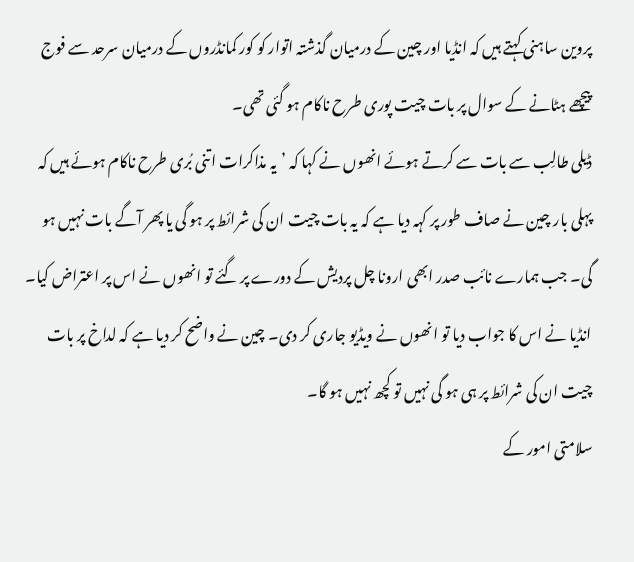پروین ساہنی کہتے ہیں کہ انڈیا اور چین کے درمیان گذشتہ اتوار کو کور کمانڈروں کے درمیان سرحد سے فوج پیچھے ہٹانے کے سوال پر بات چیت پوری طرح ناکام ہو گئی تھی۔
ڈیلی طالِب سے بات سے کرتے ہوئے انھوں نے کہا کہ ’یہ مذاکرات اتنی بُری طرح ناکام ہوئے ہیں کہ پہلی بار چین نے صاف طور پر کہہ دیا ہے کہ یہ بات چیت ان کی شرائط پر ہو گی یا پھر آگے بات نہیں ہو گی۔ جب ہمارے نائب صدر ابھی ارونا چل پردیش کے دورے پر گئے تو انھوں نے اس پر اعتراض کیا۔ انڈیا نے اس کا جواب دیا تو انھوں نے ویڈیو جاری کر دی۔ چین نے واضح کر دیا ہے کہ لداخ پر بات چیت ان کی شرائط پر ہی ہو گی نہیں تو کچھ نہیں ہو گا۔
سلامتی امور کے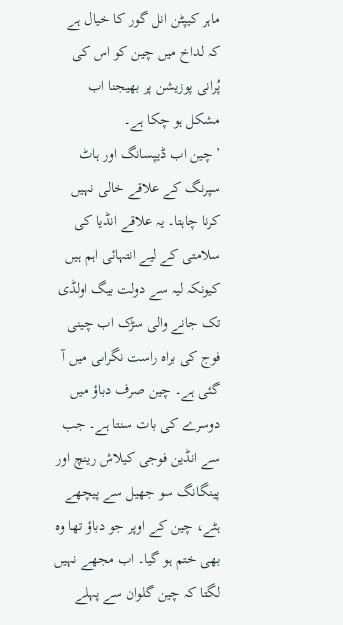ماہر کیپٹن انل گور کا خیال ہے کہ لداخ میں چین کو اس کی پُرانی پوزیشن پر بھیجنا اب مشکل ہو چکا ہے۔
’چین اب ڈیپسانگ اور ہاٹ سپرنگ کے علاقے خالی نہیں کرنا چاہتا۔ یہ علاقے انڈیا کی سلامتی کے لیے انتہائی اہم ہیں کیونکہ لیہ سے دولت بیگ اولڈی تک جانے والی سڑک اب چینی فوج کی براہ راست نگراںی میں آ گئی ہے۔ چین صرف دباؤ میں دوسرے کی بات سنتا ہے۔ جب سے انڈین فوجی کیلاش رینچ اور پینگانگ سو جھیل سے پیچھے ہٹے، چین کے اوپر جو دباؤ تھا وہ بھی ختم ہو گیا۔ اب مجھے نہیں لگتا کہ چین گلوان سے پہلے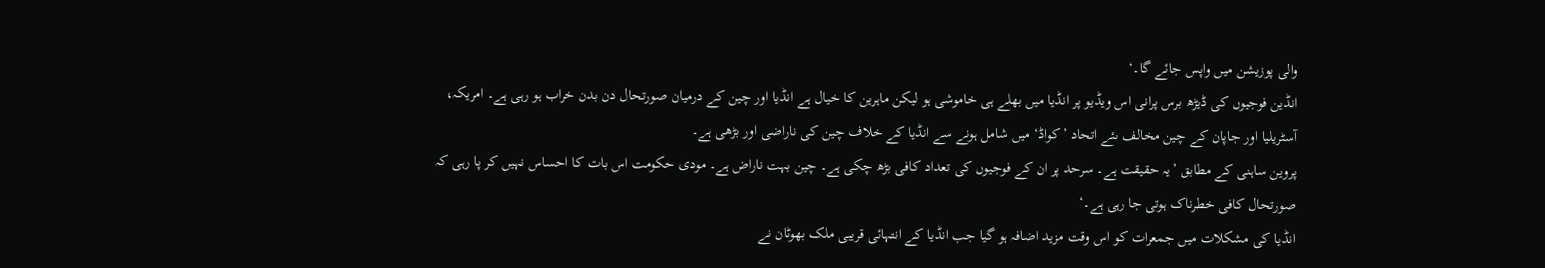والی پوزیشن میں واپس جائے گا۔‘
انڈین فوجیوں کی ڈیڑھ برس پرانی اس ویڈیو پر انڈیا میں بھلے ہی خاموشی ہو لیکن ماہرین کا خیال ہے انڈیا اور چین کے درمیان صورتحال دن بدن خراب ہو رہی ہے۔ امریکہ، آسٹریلیا اور جاپان کے چین مخالف ںئے اتحاد ’کواڈ‘ میں شامل ہونے سے انڈیا کے خلاف چین کی ناراضی اور بڑھی ہے۔
پروین ساہنی کے مطابق ’یہ حقیقت ہے۔ سرحد پر ان کے فوجیوں کی تعداد کافی بڑھ چکی ہے۔ چین بہت ناراض ہے۔ مودی حکومت اس بات کا احساس نہیں کر پا رہی کہ صورتحال کافی خطرناک ہوتی جا رہی ہے۔‘
انڈیا کی مشکلات میں جمعرات کو اس وقت مزید اضافہ ہو گیا جب انڈیا کے انتہائی قریبی ملک بھوٹان نے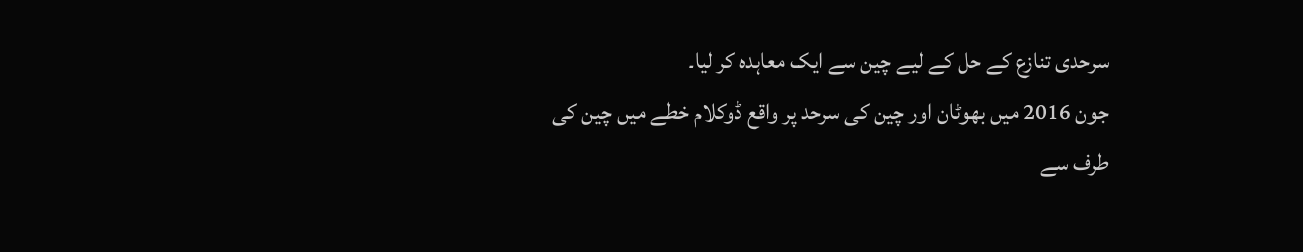سرحدی تنازع کے حل کے لیے چین سے ایک معاہدہ کر لیا۔
جون 2016 میں بھوٹان اور چین کی سرحد پر واقع ڈوکلام خطے میں چین کی طرف سے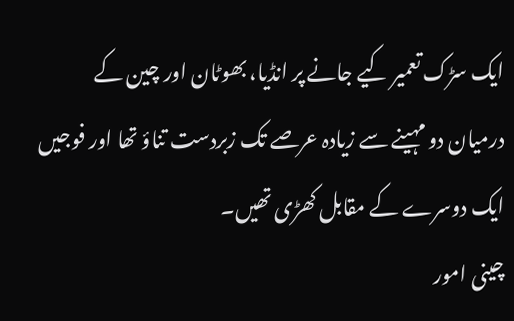ایک سڑک تعمیر کیے جانے پر انڈیا، بھوٹان اور چین کے درمیان دو مہینے سے زیادہ عرصے تک زبردست تناؤ تھا اور فوجیں ایک دوسرے کے مقابل کھڑی تھیں۔
چینی امور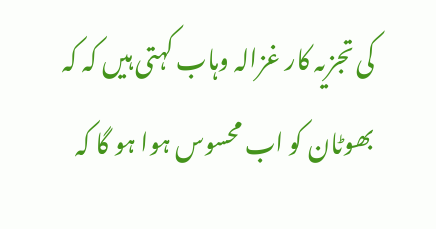کی تجزیہ کار غزالہ وہاب کہتی ہیں کہ کہ بھوٹان کو اب محسوس ہوا ہو گا کہ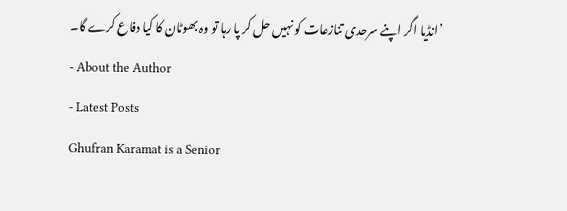’انڈیا اگر اپنے سرحدی تنازعات کو نہیں حل کر پا رہا تو وہ بھوٹان کا کیا دفاع کرے گا۔
- About the Author
- Latest Posts
Ghufran Karamat is a Senior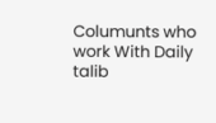Columunts who work With Daily talib